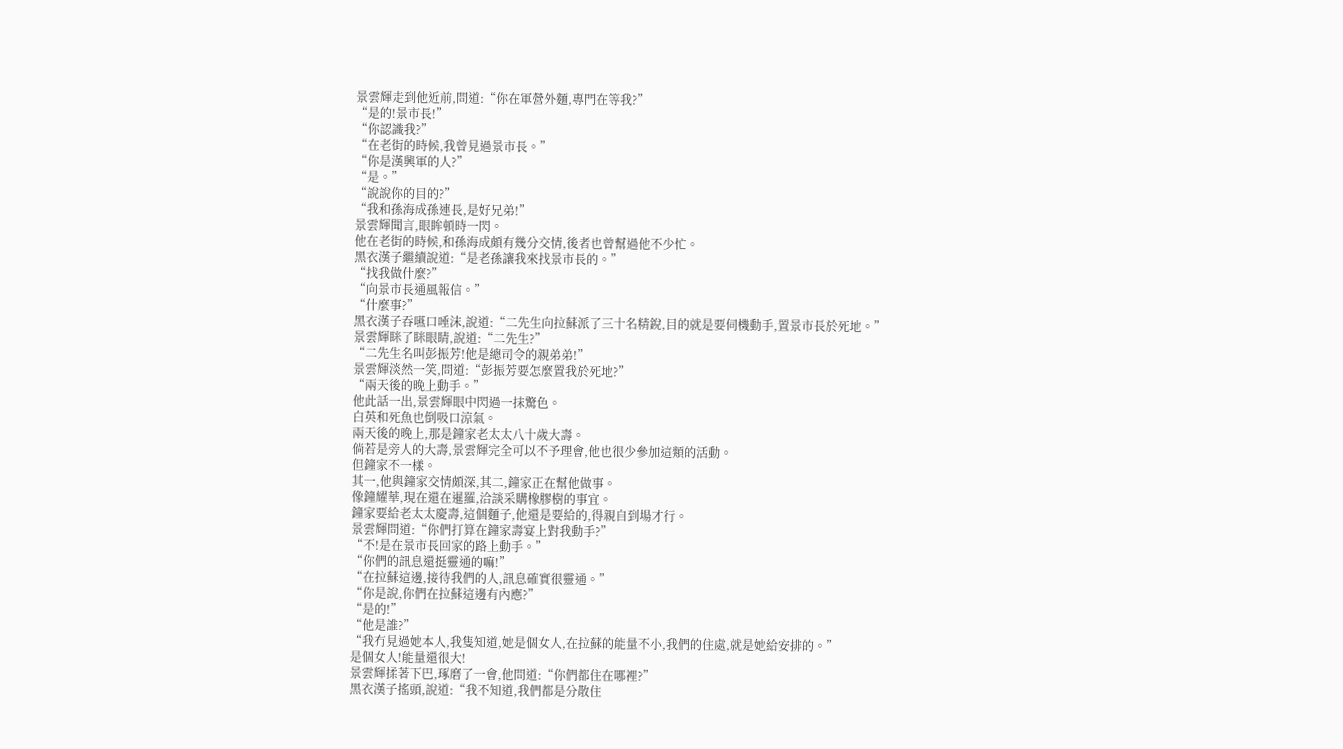景雲輝走到他近前,問道:“你在軍營外麵,專門在等我?”
“是的!景市長!”
“你認識我?”
“在老街的時候,我曾見過景市長。”
“你是漢興軍的人?”
“是。”
“說說你的目的?”
“我和孫海成孫連長,是好兄弟!”
景雲輝聞言,眼眸頓時一閃。
他在老街的時候,和孫海成頗有幾分交情,後者也曾幫過他不少忙。
黑衣漢子繼續說道:“是老孫讓我來找景市長的。”
“找我做什麼?”
“向景市長通風報信。”
“什麼事?”
黑衣漢子吞嚥口唾沫,說道:“二先生向拉蘇派了三十名精銳,目的就是要伺機動手,置景市長於死地。”
景雲輝眯了眯眼睛,說道:“二先生?”
“二先生名叫彭振芳!他是總司令的親弟弟!”
景雲輝淡然一笑,問道:“彭振芳要怎麼置我於死地?”
“兩天後的晚上動手。”
他此話一出,景雲輝眼中閃過一抹驚色。
白英和死魚也倒吸口涼氣。
兩天後的晚上,那是鐘家老太太八十歲大壽。
倘若是旁人的大壽,景雲輝完全可以不予理會,他也很少參加這類的活動。
但鐘家不一樣。
其一,他與鐘家交情頗深,其二,鐘家正在幫他做事。
像鐘耀華,現在還在暹羅,洽談采購橡膠樹的事宜。
鐘家要給老太太慶壽,這個麵子,他還是要給的,得親自到場才行。
景雲輝問道:“你們打算在鐘家壽宴上對我動手?”
“不!是在景市長回家的路上動手。”
“你們的訊息還挺靈通的嘛!”
“在拉蘇這邊,接待我們的人,訊息確實很靈通。”
“你是說,你們在拉蘇這邊有內應?”
“是的!”
“他是誰?”
“我冇見過她本人,我隻知道,她是個女人,在拉蘇的能量不小,我們的住處,就是她給安排的。”
是個女人!能量還很大!
景雲輝揉著下巴,琢磨了一會,他問道:“你們都住在哪裡?”
黑衣漢子搖頭,說道:“我不知道,我們都是分散住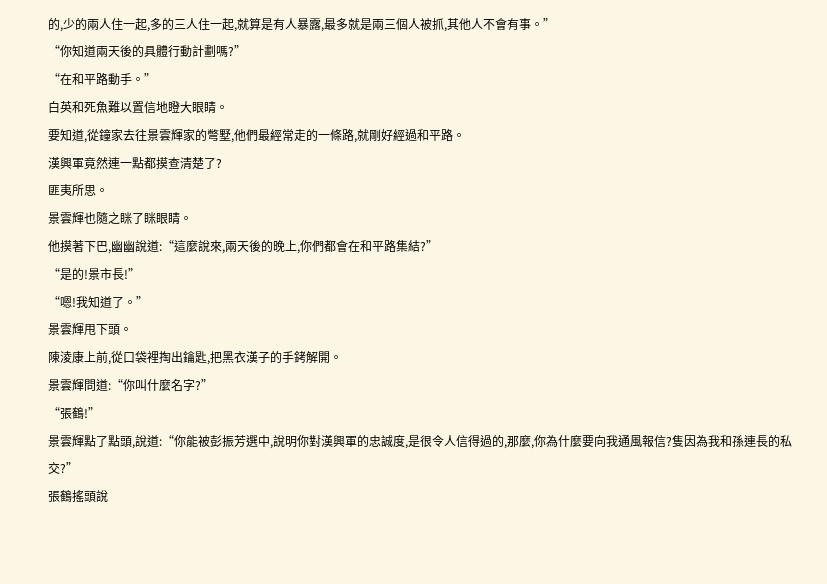的,少的兩人住一起,多的三人住一起,就算是有人暴露,最多就是兩三個人被抓,其他人不會有事。”
“你知道兩天後的具體行動計劃嗎?”
“在和平路動手。”
白英和死魚難以置信地瞪大眼睛。
要知道,從鐘家去往景雲輝家的彆墅,他們最經常走的一條路,就剛好經過和平路。
漢興軍竟然連一點都摸查清楚了?
匪夷所思。
景雲輝也隨之眯了眯眼睛。
他摸著下巴,幽幽說道:“這麼說來,兩天後的晚上,你們都會在和平路集結?”
“是的!景市長!”
“嗯!我知道了。”
景雲輝甩下頭。
陳淩康上前,從口袋裡掏出鑰匙,把黑衣漢子的手銬解開。
景雲輝問道:“你叫什麼名字?”
“張鶴!”
景雲輝點了點頭,說道:“你能被彭振芳選中,說明你對漢興軍的忠誠度,是很令人信得過的,那麼,你為什麼要向我通風報信?隻因為我和孫連長的私交?”
張鶴搖頭說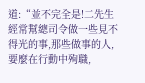道:“並不完全是!二先生經常幫總司令做一些見不得光的事,那些做事的人,要麼在行動中殉職,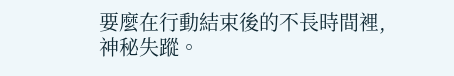要麼在行動結束後的不長時間裡,神秘失蹤。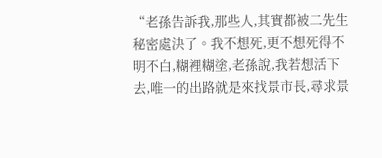“老孫告訴我,那些人,其實都被二先生秘密處決了。我不想死,更不想死得不明不白,糊裡糊塗,老孫說,我若想活下去,唯一的出路就是來找景市長,尋求景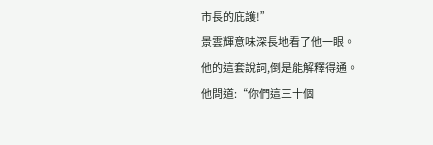市長的庇護!”
景雲輝意味深長地看了他一眼。
他的這套說詞,倒是能解釋得通。
他問道:“你們這三十個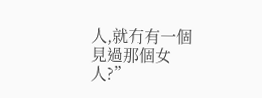人,就冇有一個見過那個女人?”